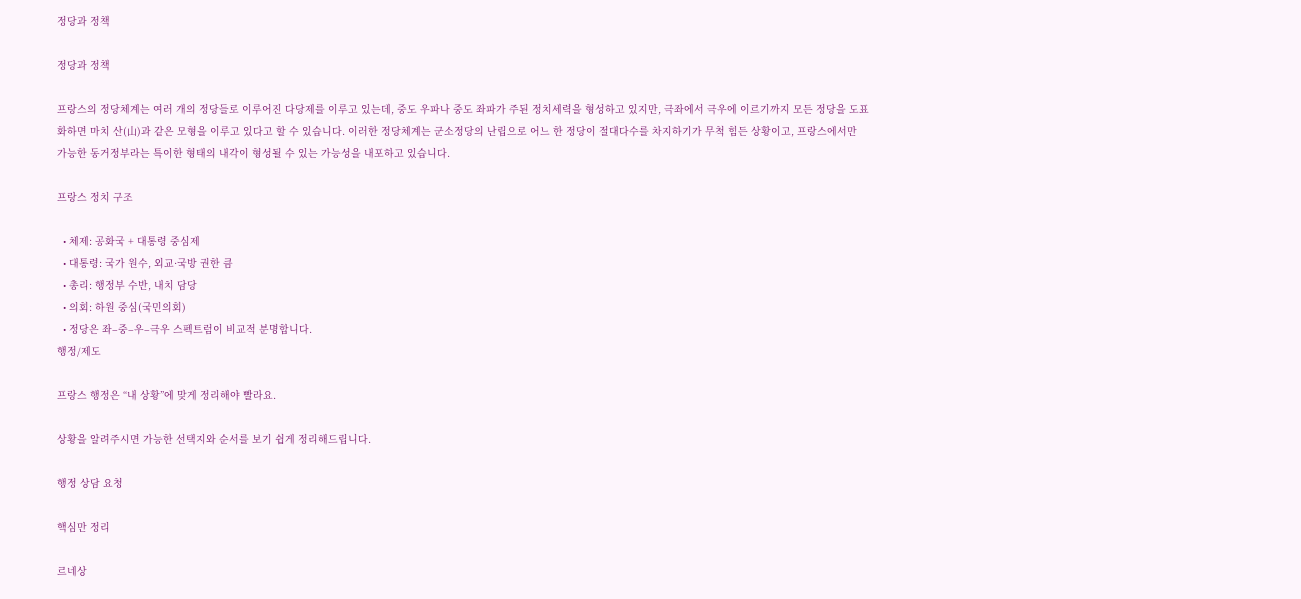정당과 정책

정당과 정책

프랑스의 정당체계는 여러 개의 정당들로 이루어진 다당제를 이루고 있는데, 중도 우파나 중도 좌파가 주된 정치세력을 형성하고 있지만, 극좌에서 극우에 이르기까지 모든 정당을 도표화하면 마치 산(山)과 같은 모형을 이루고 있다고 할 수 있습니다. 이러한 정당체계는 군소정당의 난립으로 어느 한 정당이 절대다수를 차지하기가 무척 힘든 상황이고, 프랑스에서만 가능한 동거정부라는 특이한 형태의 내각이 형성될 수 있는 가능성을 내포하고 있습니다.

프랑스 정치 구조

  • 체제: 공화국 + 대통령 중심제
  • 대통령: 국가 원수, 외교·국방 권한 큼
  • 총리: 행정부 수반, 내치 담당
  • 의회: 하원 중심(국민의회)
  • 정당은 좌–중–우–극우 스펙트럼이 비교적 분명합니다.
행정/제도

프랑스 행정은 “내 상황”에 맞게 정리해야 빨라요.

상황을 알려주시면 가능한 선택지와 순서를 보기 쉽게 정리해드립니다.

행정 상담 요청

핵심만 정리

르네상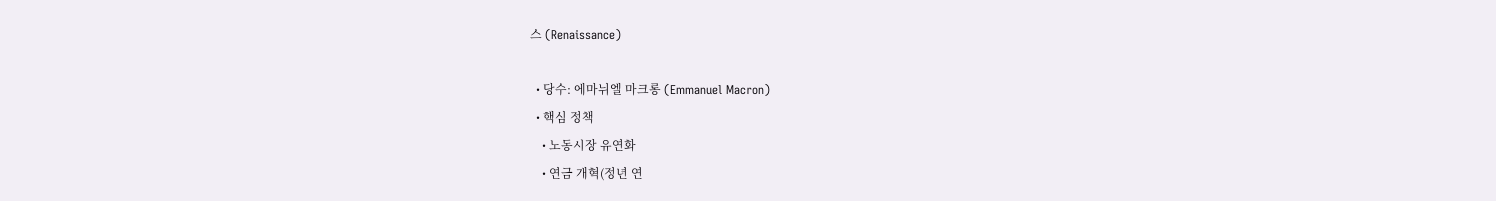스 (Renaissance)

  • 당수: 에마뉘엘 마크롱 (Emmanuel Macron)
  • 핵심 정책
    • 노동시장 유연화
    • 연금 개혁(정년 연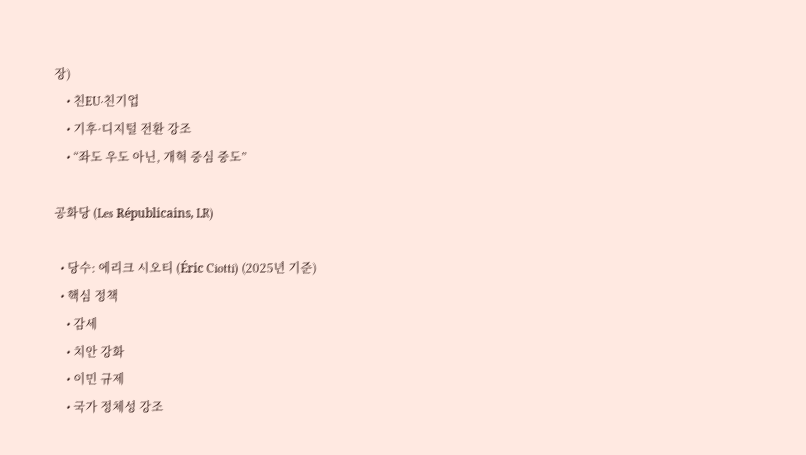장)
    • 친EU·친기업
    • 기후·디지털 전환 강조
    • “좌도 우도 아닌, 개혁 중심 중도”

공화당 (Les Républicains, LR)

  • 당수: 에리크 시오티 (Éric Ciotti) (2025년 기준)
  • 핵심 정책
    • 감세
    • 치안 강화
    • 이민 규제
    • 국가 정체성 강조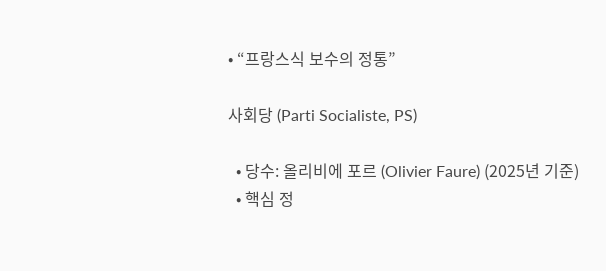• “프랑스식 보수의 정통”

사회당 (Parti Socialiste, PS)

  • 당수: 올리비에 포르 (Olivier Faure) (2025년 기준)
  • 핵심 정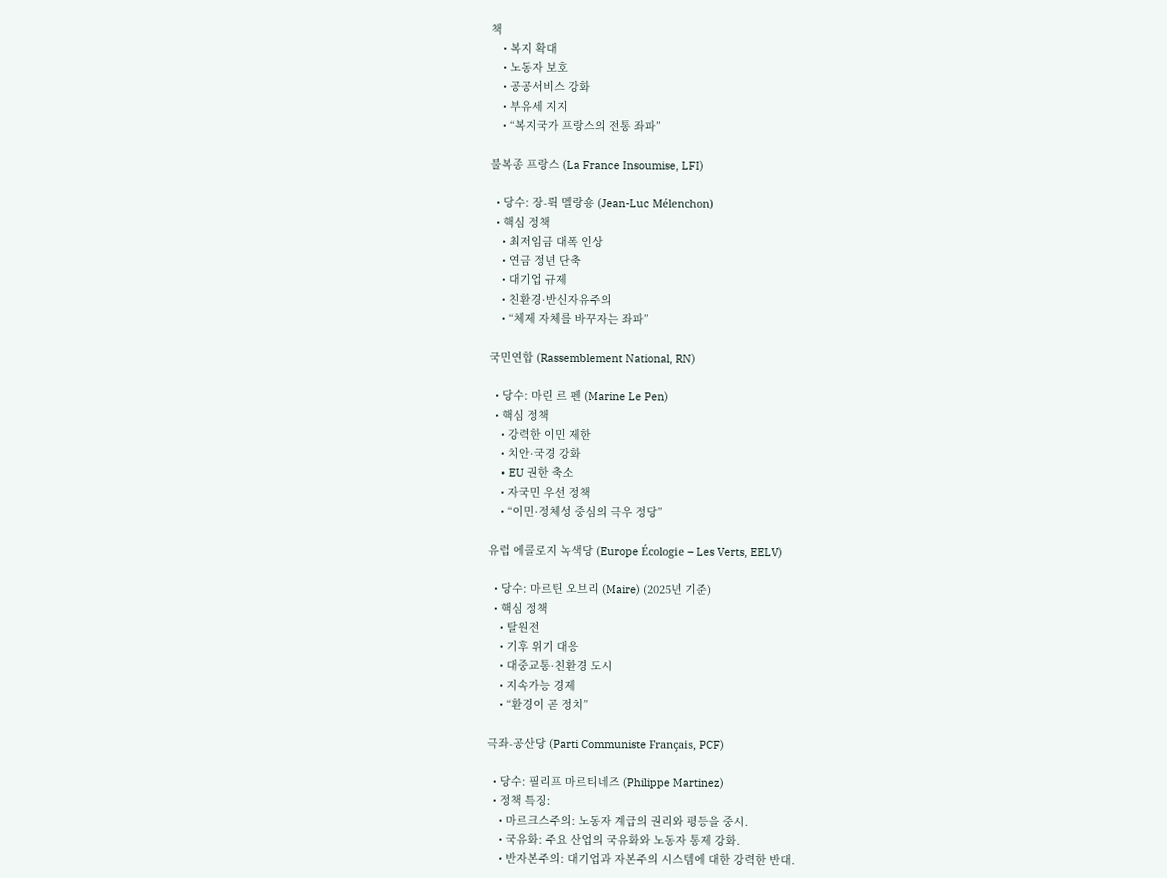책
    • 복지 확대
    • 노동자 보호
    • 공공서비스 강화
    • 부유세 지지
    • “복지국가 프랑스의 전통 좌파”

불복종 프랑스 (La France Insoumise, LFI)

  • 당수: 장-뤽 멜랑숑 (Jean-Luc Mélenchon)
  • 핵심 정책
    • 최저임금 대폭 인상
    • 연금 정년 단축
    • 대기업 규제
    • 친환경·반신자유주의
    • “체제 자체를 바꾸자는 좌파”

국민연합 (Rassemblement National, RN)

  • 당수: 마린 르 펜 (Marine Le Pen)
  • 핵심 정책
    • 강력한 이민 제한
    • 치안·국경 강화
    • EU 권한 축소
    • 자국민 우선 정책
    • “이민·정체성 중심의 극우 정당”

유럽 에콜로지 녹색당 (Europe Écologie – Les Verts, EELV)

  • 당수: 마르틴 오브리 (Maire) (2025년 기준)
  • 핵심 정책
    • 탈원전
    • 기후 위기 대응
    • 대중교통·친환경 도시
    • 지속가능 경제
    • “환경이 곧 정치”

극좌-공산당 (Parti Communiste Français, PCF)

  • 당수: 필리프 마르티네즈 (Philippe Martinez)
  • 정책 특징:
    • 마르크스주의: 노동자 계급의 권리와 평등을 중시.
    • 국유화: 주요 산업의 국유화와 노동자 통제 강화.
    • 반자본주의: 대기업과 자본주의 시스템에 대한 강력한 반대.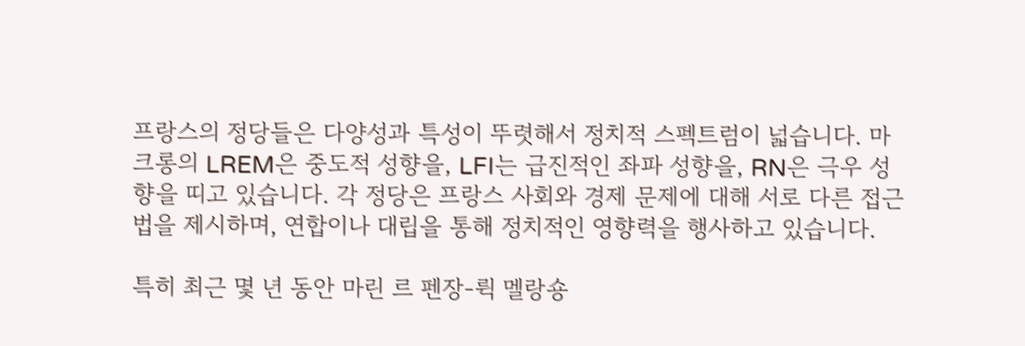프랑스의 정당들은 다양성과 특성이 뚜렷해서 정치적 스펙트럼이 넓습니다. 마크롱의 LREM은 중도적 성향을, LFI는 급진적인 좌파 성향을, RN은 극우 성향을 띠고 있습니다. 각 정당은 프랑스 사회와 경제 문제에 대해 서로 다른 접근법을 제시하며, 연합이나 대립을 통해 정치적인 영향력을 행사하고 있습니다.

특히 최근 몇 년 동안 마린 르 펜장-뤽 멜랑숑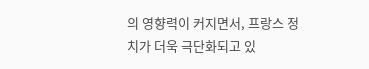의 영향력이 커지면서, 프랑스 정치가 더욱 극단화되고 있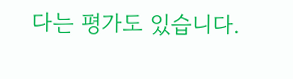다는 평가도 있습니다.